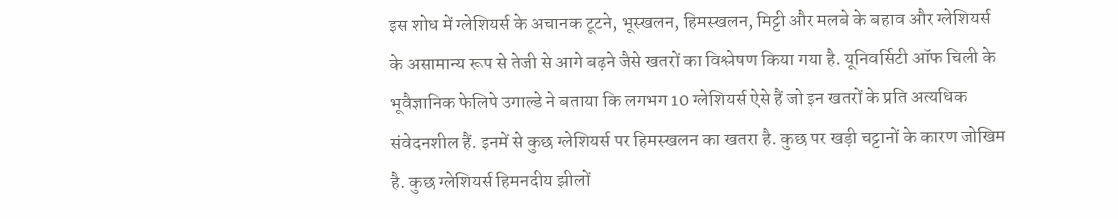इस शोध में ग्लेशियर्स के अचानक टूटने, भूस्खलन, हिमस्खलन, मिट्टी और मलबे के बहाव और ग्लेशियर्स के असामान्य रूप से तेजी से आगे बढ़ने जैसे खतरों का विश्लेषण किया गया है. यूनिवर्सिटी ऑफ चिली के भूवैज्ञानिक फेलिपे उगाल्डे ने बताया कि लगभग 10 ग्लेशियर्स ऐसे हैं जो इन खतरों के प्रति अत्यधिक संवेदनशील हैं. इनमें से कुछ ग्लेशियर्स पर हिमस्खलन का खतरा है. कुछ पर खड़ी चट्टानों के कारण जोखिम है. कुछ ग्लेशियर्स हिमनदीय झीलों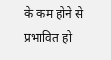के कम होने से प्रभावित हो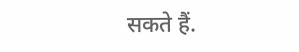सकते हैं.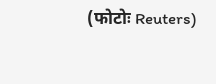(फोटोः Reuters)